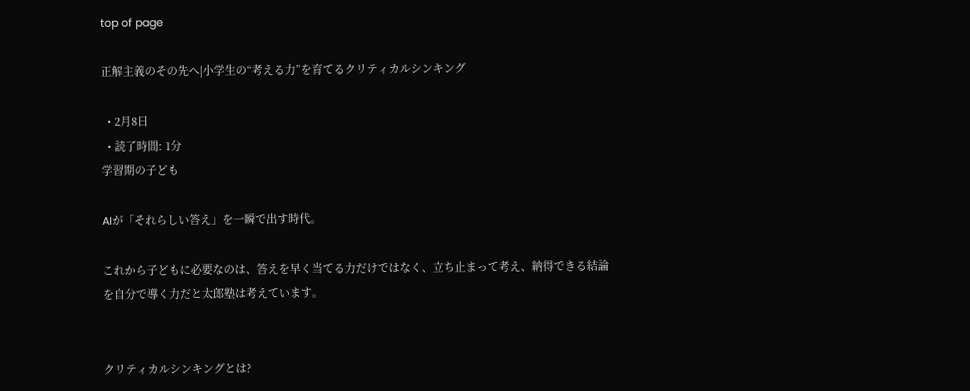top of page

正解主義のその先へ|小学生の“考える力”を育てるクリティカルシンキング

  • 2月8日
  • 読了時間: 1分
学習期の子ども

AIが「それらしい答え」を一瞬で出す時代。

これから子どもに必要なのは、答えを早く当てる力だけではなく、立ち止まって考え、納得できる結論を自分で導く力だと太郎塾は考えています。


クリティカルシンキングとは?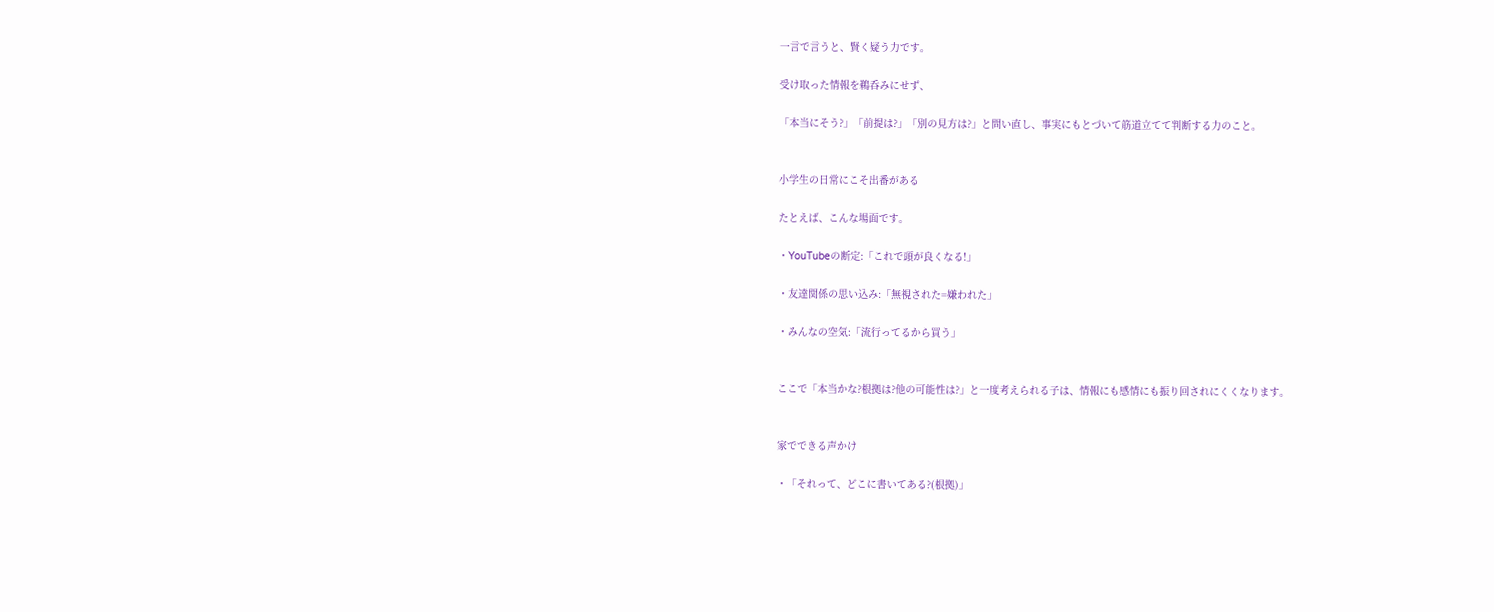一言で言うと、賢く疑う力です。

受け取った情報を鵜呑みにせず、

「本当にそう?」「前提は?」「別の見方は?」と問い直し、事実にもとづいて筋道立てて判断する力のこと。


小学生の日常にこそ出番がある

たとえば、こんな場面です。

・YouTubeの断定:「これで頭が良くなる!」

・友達関係の思い込み:「無視された=嫌われた」

・みんなの空気:「流行ってるから買う」


ここで「本当かな?根拠は?他の可能性は?」と一度考えられる子は、情報にも感情にも振り回されにくくなります。


家でできる声かけ

・「それって、どこに書いてある?(根拠)」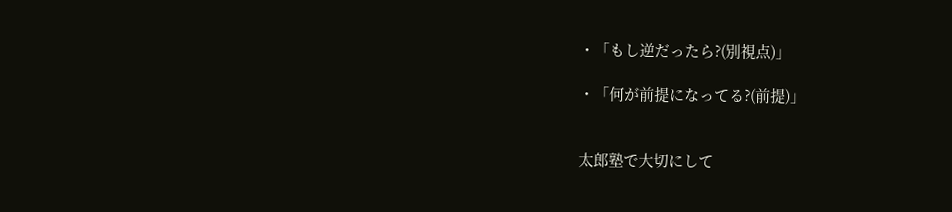・「もし逆だったら?(別視点)」

・「何が前提になってる?(前提)」


太郎塾で大切にして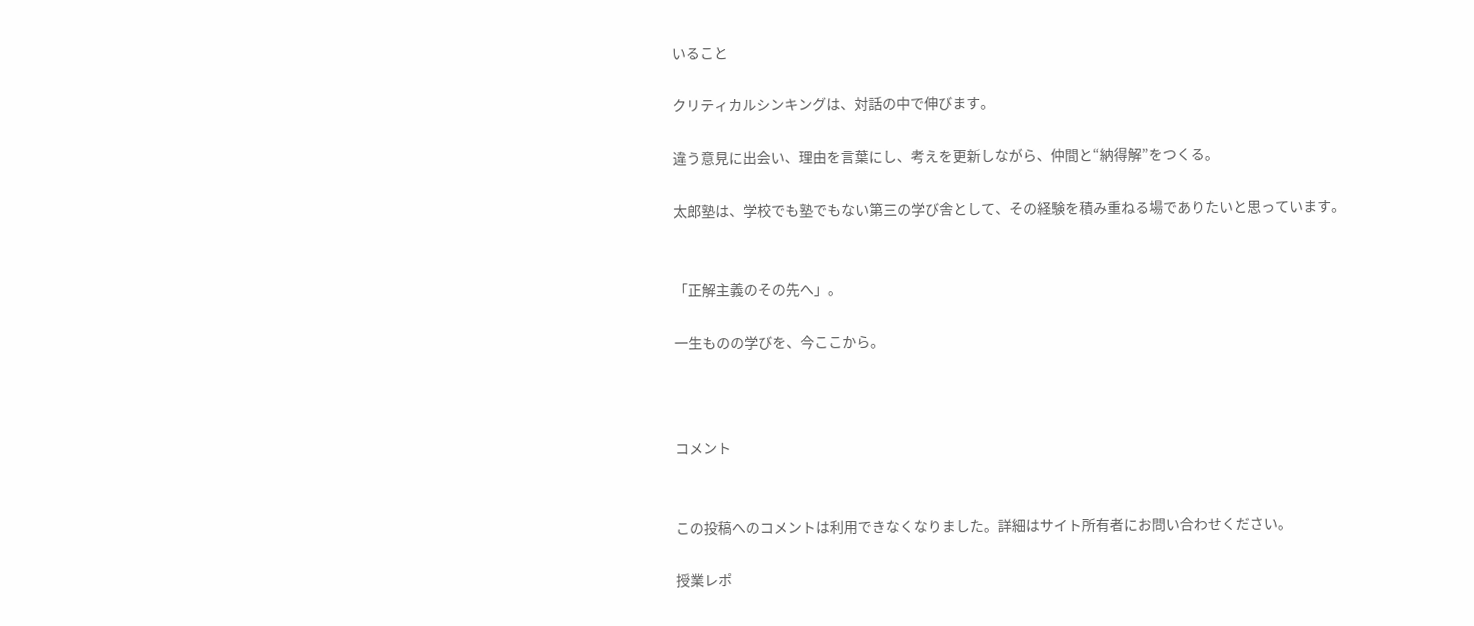いること

クリティカルシンキングは、対話の中で伸びます。

違う意見に出会い、理由を言葉にし、考えを更新しながら、仲間と“納得解”をつくる。

太郎塾は、学校でも塾でもない第三の学び舎として、その経験を積み重ねる場でありたいと思っています。


「正解主義のその先へ」。

一生ものの学びを、今ここから。



コメント


この投稿へのコメントは利用できなくなりました。詳細はサイト所有者にお問い合わせください。

授業レポ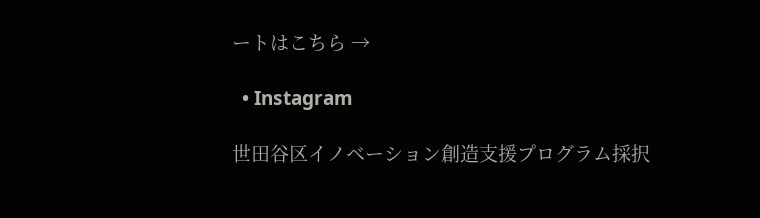ートはこちら →

  • Instagram

世田谷区イノベーション創造支援プログラム採択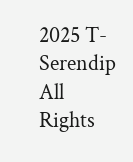2025 T-Serendip All Rights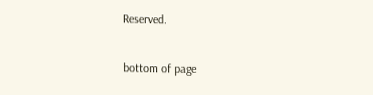Reserved.

bottom of page